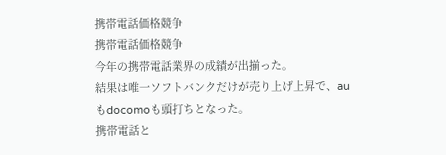携帯電話価格競争
携帯電話価格競争
今年の携帯電話業界の成績が出揃った。
結果は唯一ソフトバンクだけが売り上げ上昇で、auもdocomoも頭打ちとなった。
携帯電話と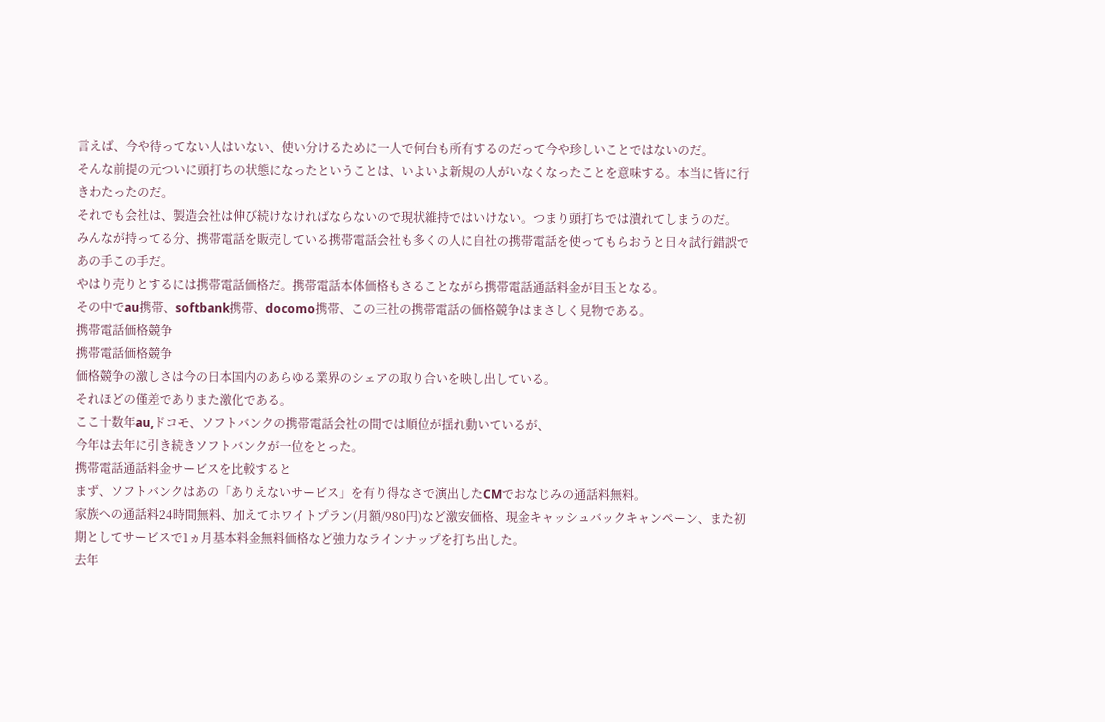言えば、今や待ってない人はいない、使い分けるために一人で何台も所有するのだって今や珍しいことではないのだ。
そんな前提の元ついに頭打ちの状態になったということは、いよいよ新規の人がいなくなったことを意味する。本当に皆に行きわたったのだ。
それでも会社は、製造会社は伸び続けなければならないので現状維持ではいけない。つまり頭打ちでは潰れてしまうのだ。
みんなが持ってる分、携帯電話を販売している携帯電話会社も多くの人に自社の携帯電話を使ってもらおうと日々試行錯誤であの手この手だ。
やはり売りとするには携帯電話価格だ。携帯電話本体価格もさることながら携帯電話通話料金が目玉となる。
その中でau携帯、softbank携帯、docomo携帯、この三社の携帯電話の価格競争はまさしく見物である。
携帯電話価格競争
携帯電話価格競争
価格競争の激しさは今の日本国内のあらゆる業界のシェアの取り合いを映し出している。
それほどの僅差でありまた激化である。
ここ十数年au,ドコモ、ソフトバンクの携帯電話会社の間では順位が揺れ動いているが、
今年は去年に引き続きソフトバンクが一位をとった。
携帯電話通話料金サービスを比較すると
まず、ソフトバンクはあの「ありえないサービス」を有り得なさで演出したCMでおなじみの通話料無料。
家族への通話料24時間無料、加えてホワイトプラン(月額/980円)など激安価格、現金キャッシュバックキャンペーン、また初期としてサービスで1ヵ月基本料金無料価格など強力なラインナップを打ち出した。
去年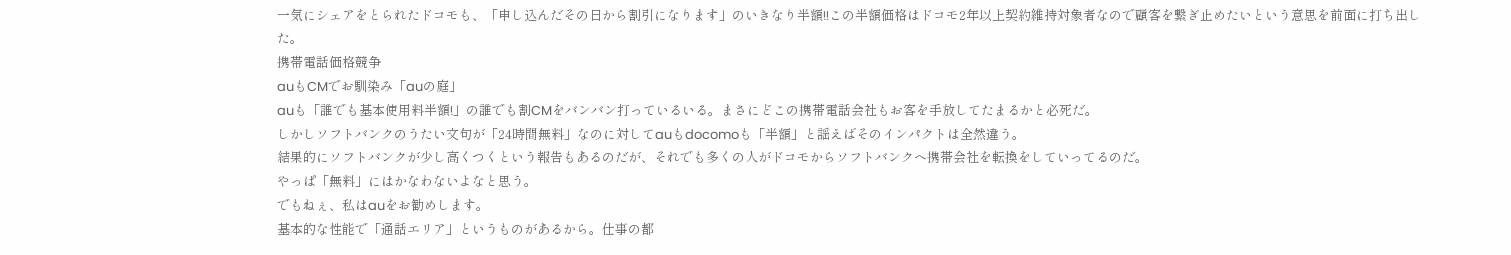一気にシェアをとられたドコモも、「申し込んだその日から割引になります」のいきなり半額!!この半額価格はドコモ2年以上契約維持対象者なので顧客を繋ぎ止めたいという意思を前面に打ち出した。
携帯電話価格競争
auもCMでお馴染み「auの庭」
auも「誰でも基本使用料半額!」の誰でも割CMをバンバン打っているいる。まさにどこの携帯電話会社もお客を手放してたまるかと必死だ。
しかしソフトバンクのうたい文句が「24時間無料」なのに対してauもdocomoも「半額」と謡えばそのインパクトは全然違う。
結果的にソフトバンクが少し高くつくという報告もあるのだが、それでも多くの人がドコモからソフトバンクへ携帯会社を転換をしていってるのだ。
やっぱ「無料」にはかなわないよなと思う。
でもねぇ、私はauをお勧めします。
基本的な性能で「通話エリア」というものがあるから。仕事の都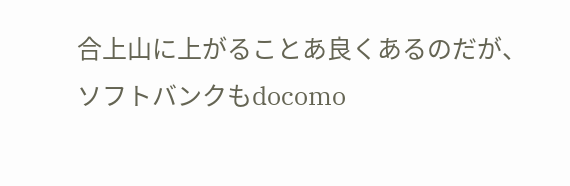合上山に上がることあ良くあるのだが、ソフトバンクもdocomo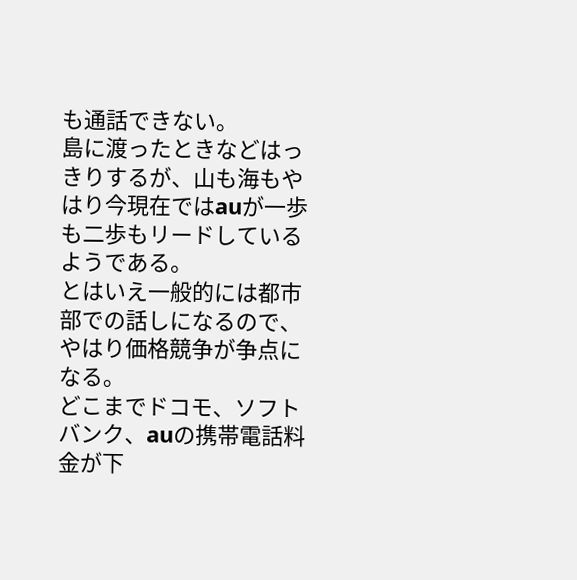も通話できない。
島に渡ったときなどはっきりするが、山も海もやはり今現在ではauが一歩も二歩もリードしているようである。
とはいえ一般的には都市部での話しになるので、やはり価格競争が争点になる。
どこまでドコモ、ソフトバンク、auの携帯電話料金が下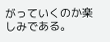がっていくのか楽しみである。